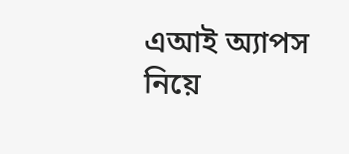এআই অ্যাপস নিয়ে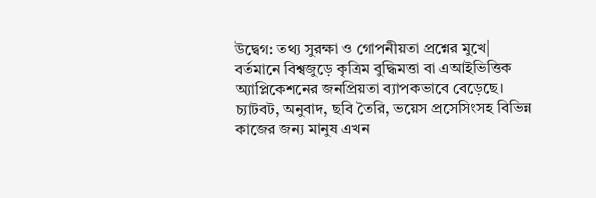উদ্বেগ: তথ্য সুরক্ষা ও গোপনীয়তা প্রশ্নের মুখে| বর্তমানে বিশ্বজুড়ে কৃত্রিম বুদ্ধিমত্তা বা এআইভিত্তিক অ্যাপ্লিকেশনের জনপ্রিয়তা ব্যাপকভাবে বেড়েছে। চ্যাটবট, অনুবাদ, ছবি তৈরি, ভয়েস প্রসেসিংসহ বিভিন্ন কাজের জন্য মানুষ এখন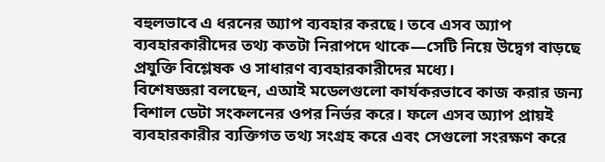বহুলভাবে এ ধরনের অ্যাপ ব্যবহার করছে। তবে এসব অ্যাপ ব্যবহারকারীদের তথ্য কতটা নিরাপদে থাকে—সেটি নিয়ে উদ্বেগ বাড়ছে প্রযুক্তি বিশ্লেষক ও সাধারণ ব্যবহারকারীদের মধ্যে।
বিশেষজ্ঞরা বলছেন, এআই মডেলগুলো কার্যকরভাবে কাজ করার জন্য বিশাল ডেটা সংকলনের ওপর নির্ভর করে। ফলে এসব অ্যাপ প্রায়ই ব্যবহারকারীর ব্যক্তিগত তথ্য সংগ্রহ করে এবং সেগুলো সংরক্ষণ করে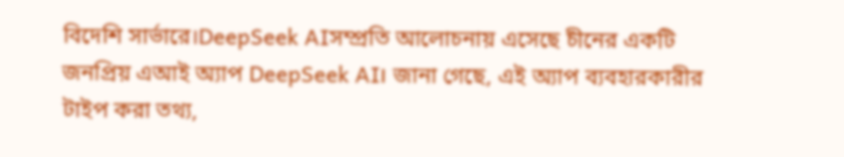বিদেশি সার্ভারে।DeepSeek AIসম্প্রতি আলোচনায় এসেছে চীনের একটি জনপ্রিয় এআই অ্যাপ DeepSeek AI। জানা গেছে, এই অ্যাপ ব্যবহারকারীর টাইপ করা তথ্য,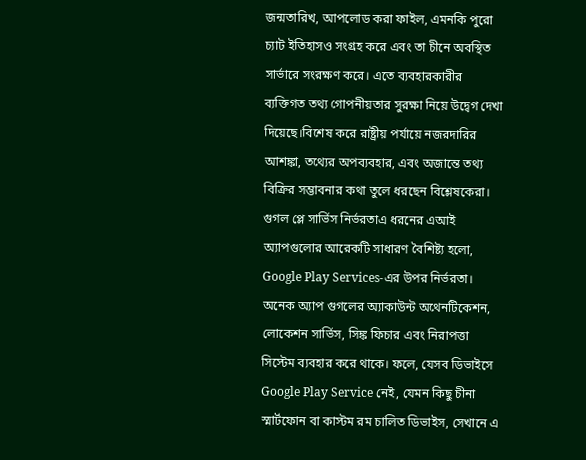জন্মতারিখ, আপলোড করা ফাইল, এমনকি পুরো চ্যাট ইতিহাসও সংগ্রহ করে এবং তা চীনে অবস্থিত সার্ভারে সংরক্ষণ করে। এতে ব্যবহারকারীর ব্যক্তিগত তথ্য গোপনীয়তার সুরক্ষা নিয়ে উদ্বেগ দেখা দিয়েছে।বিশেষ করে রাষ্ট্রীয় পর্যায়ে নজরদারির আশঙ্কা, তথ্যের অপব্যবহার, এবং অজান্তে তথ্য বিক্রির সম্ভাবনার কথা তুলে ধরছেন বিশ্লেষকেরা।
গুগল প্লে সার্ভিস নির্ভরতাএ ধরনের এআই অ্যাপগুলোর আরেকটি সাধারণ বৈশিষ্ট্য হলো, Google Play Services-এর উপর নির্ভরতা। অনেক অ্যাপ গুগলের অ্যাকাউন্ট অথেনটিকেশন, লোকেশন সার্ভিস, সিঙ্ক ফিচার এবং নিরাপত্তা সিস্টেম ব্যবহার করে থাকে। ফলে, যেসব ডিভাইসে Google Play Service নেই, যেমন কিছু চীনা স্মার্টফোন বা কাস্টম রম চালিত ডিভাইস, সেখানে এ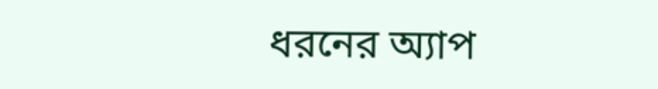ধরনের অ্যাপ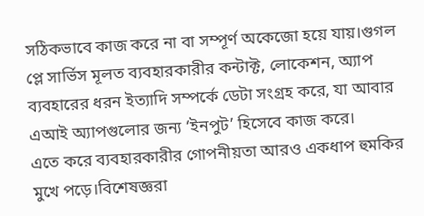সঠিকভাবে কাজ করে না বা সম্পূর্ণ অকেজো হয়ে যায়।গুগল প্লে সার্ভিস মূলত ব্যবহারকারীর কন্টাক্ট, লোকেশন, অ্যাপ ব্যবহারের ধরন ইত্যাদি সম্পর্কে ডেটা সংগ্রহ করে, যা আবার এআই অ্যাপগুলোর জন্য ‘ইনপুট’ হিসেবে কাজ করে।
এতে করে ব্যবহারকারীর গোপনীয়তা আরও একধাপ হুমকির মুখে পড়ে।বিশেষজ্ঞরা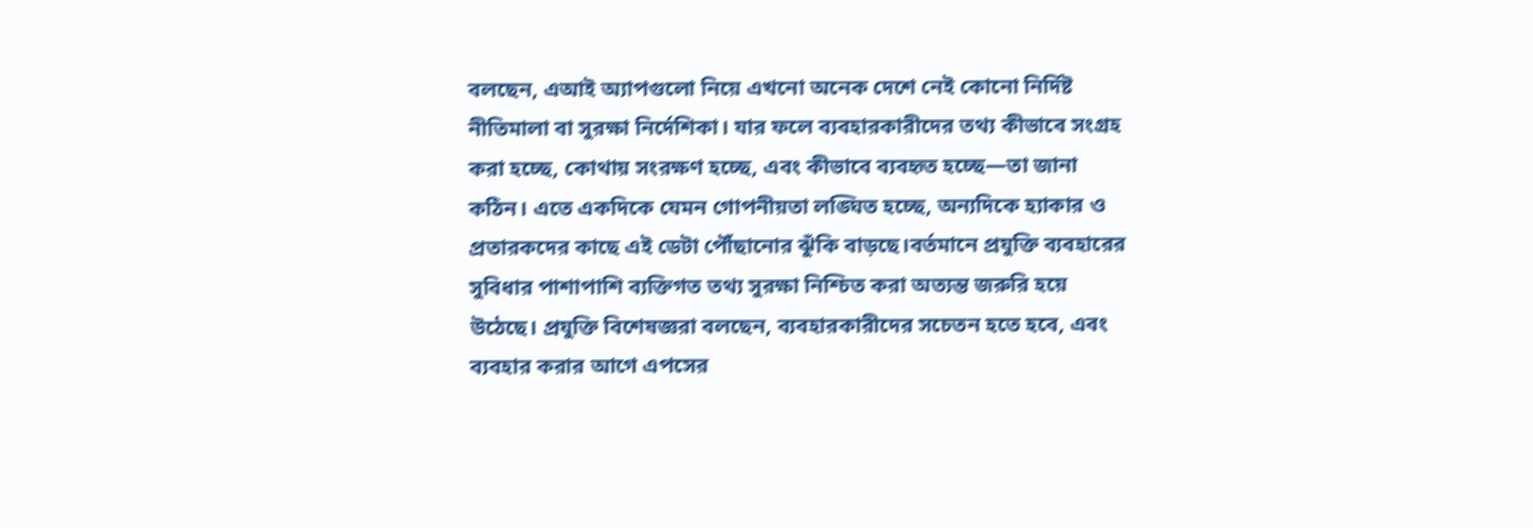বলছেন, এআই অ্যাপগুলো নিয়ে এখনো অনেক দেশে নেই কোনো নির্দিষ্ট নীতিমালা বা সুরক্ষা নির্দেশিকা। যার ফলে ব্যবহারকারীদের তথ্য কীভাবে সংগ্রহ করা হচ্ছে, কোথায় সংরক্ষণ হচ্ছে, এবং কীভাবে ব্যবহৃত হচ্ছে—তা জানা কঠিন। এতে একদিকে যেমন গোপনীয়তা লঙ্ঘিত হচ্ছে, অন্যদিকে হ্যাকার ও প্রতারকদের কাছে এই ডেটা পৌঁছানোর ঝুঁকি বাড়ছে।বর্তমানে প্রযুক্তি ব্যবহারের সুবিধার পাশাপাশি ব্যক্তিগত তথ্য সুরক্ষা নিশ্চিত করা অত্যন্ত জরুরি হয়ে উঠেছে। প্রযুক্তি বিশেষজ্ঞরা বলছেন, ব্যবহারকারীদের সচেতন হতে হবে, এবং ব্যবহার করার আগে এপসের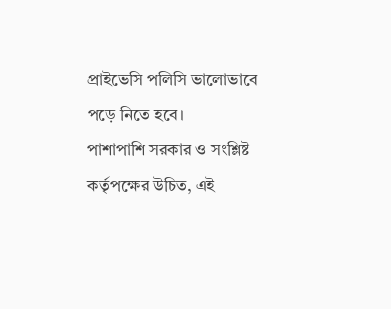প্রাইভেসি পলিসি ভালোভাবে পড়ে নিতে হবে।
পাশাপাশি সরকার ও সংশ্লিষ্ট কর্তৃপক্ষের উচিত, এই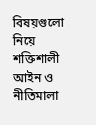বিষয়গুলো নিয়ে শক্তিশালী আইন ও নীতিমালা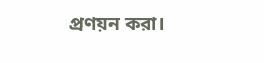প্রণয়ন করা।